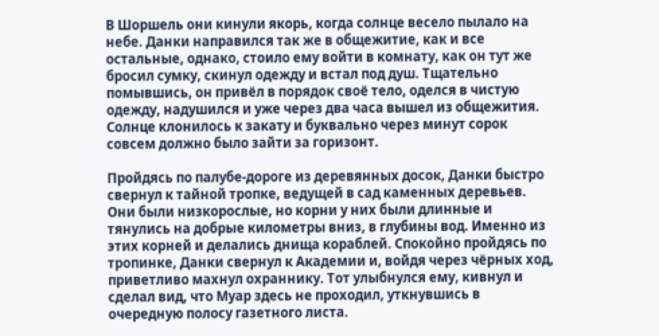В Шоршель они кинули якорь, когда солнце весело пылало на небе. Данки направился так же в общежитие, как и все остальные, однако, стоило ему войти в комнату, как он тут же бросил сумку, скинул одежду и встал под душ. Тщательно помывшись, он привёл в порядок своё тело, оделся в чистую одежду, надушился и уже через два часа вышел из общежития. Солнце клонилось к закату и буквально через минут сорок совсем должно было зайти за горизонт.

Пройдясь по палубе-дороге из деревянных досок, Данки быстро свернул к тайной тропке, ведущей в сад каменных деревьев. Они были низкорослые, но корни у них были длинные и тянулись на добрые километры вниз, в глубины вод. Именно из этих корней и делались днища кораблей. Спокойно пройдясь по тропинке, Данки свернул к Академии и, войдя через чёрных ход, приветливо махнул охраннику. Тот улыбнулся ему, кивнул и сделал вид, что Муар здесь не проходил, уткнувшись в очередную полосу газетного листа.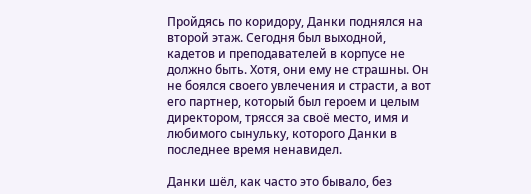Пройдясь по коридору, Данки поднялся на второй этаж. Сегодня был выходной, кадетов и преподавателей в корпусе не должно быть. Хотя, они ему не страшны. Он не боялся своего увлечения и страсти, а вот его партнер, который был героем и целым директором, трясся за своё место, имя и любимого сынульку, которого Данки в последнее время ненавидел.

Данки шёл, как часто это бывало, без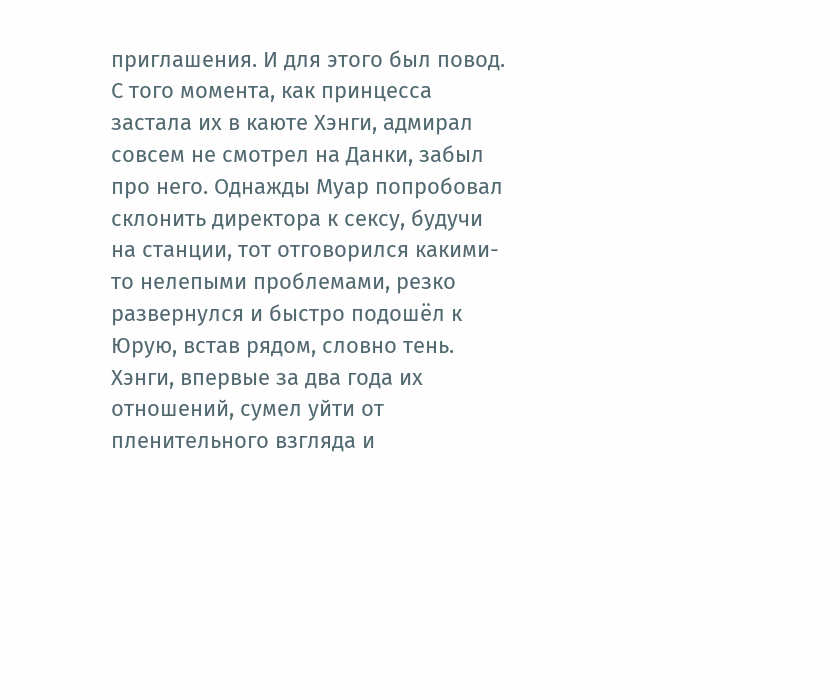приглашения. И для этого был повод. С того момента, как принцесса застала их в каюте Хэнги, адмирал совсем не смотрел на Данки, забыл про него. Однажды Муар попробовал склонить директора к сексу, будучи на станции, тот отговорился какими-то нелепыми проблемами, резко развернулся и быстро подошёл к Юрую, встав рядом, словно тень. Хэнги, впервые за два года их отношений, сумел уйти от пленительного взгляда и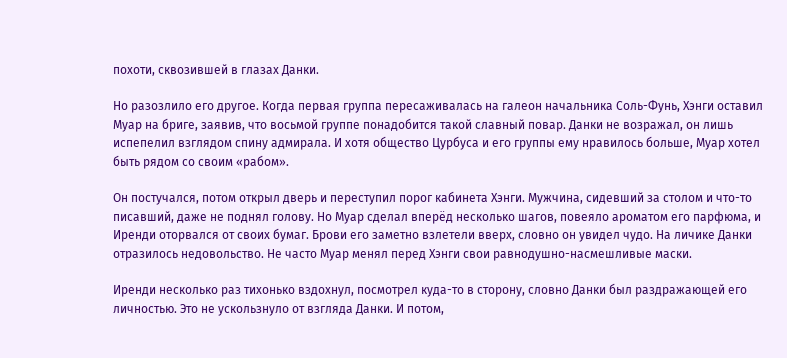похоти, сквозившей в глазах Данки.

Но разозлило его другое. Когда первая группа пересаживалась на галеон начальника Соль-Фунь, Хэнги оставил Муар на бриге, заявив, что восьмой группе понадобится такой славный повар. Данки не возражал, он лишь испепелил взглядом спину адмирала. И хотя общество Цурбуса и его группы ему нравилось больше, Муар хотел быть рядом со своим «рабом».

Он постучался, потом открыл дверь и переступил порог кабинета Хэнги. Мужчина, сидевший за столом и что-то писавший, даже не поднял голову. Но Муар сделал вперёд несколько шагов, повеяло ароматом его парфюма, и Иренди оторвался от своих бумаг. Брови его заметно взлетели вверх, словно он увидел чудо. На личике Данки отразилось недовольство. Не часто Муар менял перед Хэнги свои равнодушно-насмешливые маски.

Иренди несколько раз тихонько вздохнул, посмотрел куда-то в сторону, словно Данки был раздражающей его личностью. Это не ускользнуло от взгляда Данки. И потом,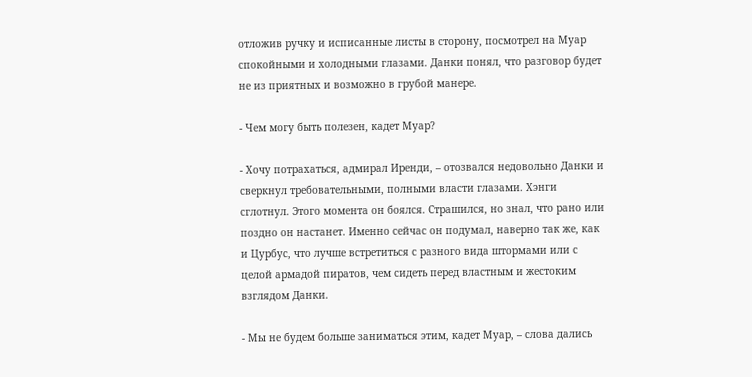отложив ручку и исписанные листы в сторону, посмотрел на Муар спокойными и холодными глазами. Данки понял, что разговор будет не из приятных и возможно в грубой манере.

- Чем могу быть полезен, кадет Муар?

- Хочу потрахаться, адмирал Иренди, – отозвался недовольно Данки и сверкнул требовательными, полными власти глазами. Хэнги сглотнул. Этого момента он боялся. Страшился, но знал, что рано или поздно он настанет. Именно сейчас он подумал, наверно так же, как и Цурбус, что лучше встретиться с разного вида штормами или с целой армадой пиратов, чем сидеть перед властным и жестоким взглядом Данки.

- Мы не будем больше заниматься этим, кадет Муар, – слова дались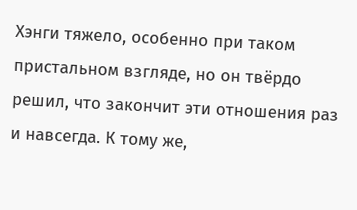Хэнги тяжело, особенно при таком пристальном взгляде, но он твёрдо решил, что закончит эти отношения раз и навсегда. К тому же,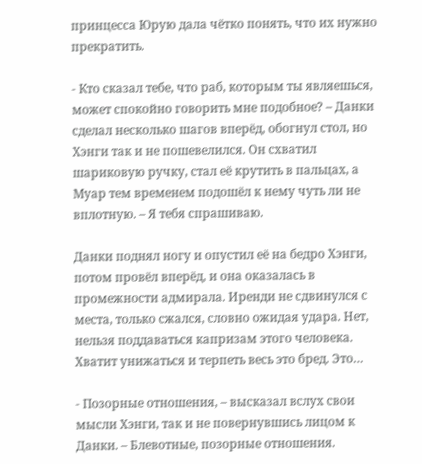принцесса Юрую дала чётко понять, что их нужно прекратить.

- Кто сказал тебе, что раб, которым ты являешься, может спокойно говорить мне подобное? – Данки сделал несколько шагов вперёд, обогнул стол, но Хэнги так и не пошевелился. Он схватил шариковую ручку, стал её крутить в пальцах, а Муар тем временем подошёл к нему чуть ли не вплотную. – Я тебя спрашиваю.

Данки поднял ногу и опустил её на бедро Хэнги, потом провёл вперёд, и она оказалась в промежности адмирала. Иренди не сдвинулся с места, только сжался, словно ожидая удара. Нет, нельзя поддаваться капризам этого человека. Хватит унижаться и терпеть весь это бред. Это…

- Позорные отношения, – высказал вслух свои мысли Хэнги, так и не повернувшись лицом к Данки. – Блевотные, позорные отношения.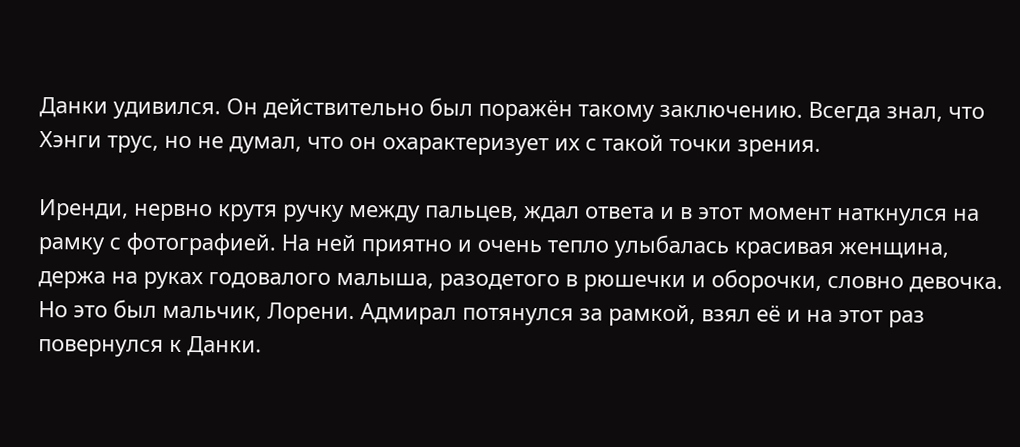Данки удивился. Он действительно был поражён такому заключению. Всегда знал, что Хэнги трус, но не думал, что он охарактеризует их с такой точки зрения.

Иренди, нервно крутя ручку между пальцев, ждал ответа и в этот момент наткнулся на рамку с фотографией. На ней приятно и очень тепло улыбалась красивая женщина, держа на руках годовалого малыша, разодетого в рюшечки и оборочки, словно девочка. Но это был мальчик, Лорени. Адмирал потянулся за рамкой, взял её и на этот раз повернулся к Данки.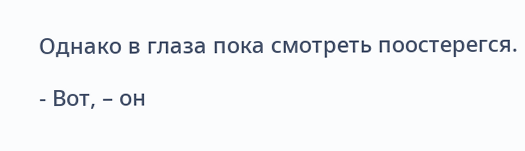Однако в глаза пока смотреть поостерегся.

- Вот, – он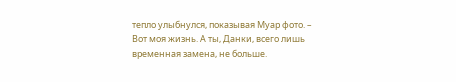тепло улыбнулся, показывая Муар фото. – Вот моя жизнь. А ты, Данки, всего лишь временная замена, не больше.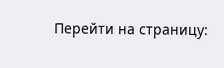Перейти на страницу: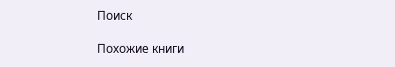Поиск

Похожие книги